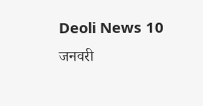Deoli News 10 जनवरी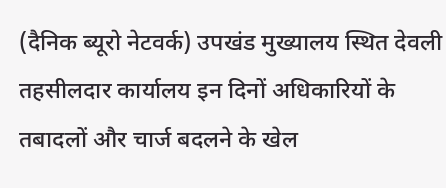(दैनिक ब्यूरो नेटवर्क) उपखंड मुख्यालय स्थित देवली तहसीलदार कार्यालय इन दिनों अधिकारियों के तबादलों और चार्ज बदलने के खेल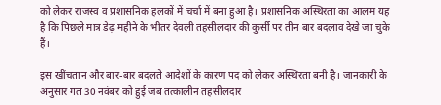को लेकर राजस्व व प्रशासनिक हलकों में चर्चा में बना हुआ है। प्रशासनिक अस्थिरता का आलम यह है कि पिछले मात्र डेढ़ महीने के भीतर देवली तहसीलदार की कुर्सी पर तीन बार बदलाव देखे जा चुके हैं।

इस खींचतान और बार-बार बदलते आदेशों के कारण पद को लेकर अस्थिरता बनी है। जानकारी के अनुसार गत 30 नवंबर को हुई जब तत्कालीन तहसीलदार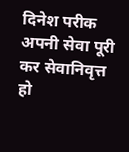दिनेश परीक अपनी सेवा पूरी कर सेवानिवृत्त हो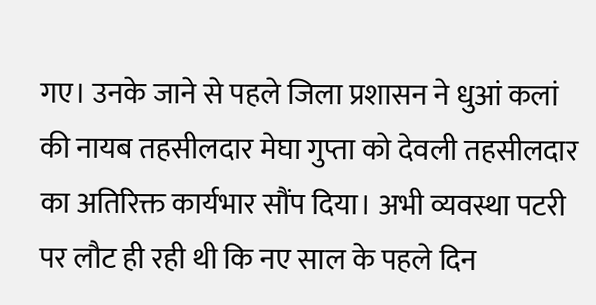गए। उनके जाने से पहले जिला प्रशासन ने धुआं कलां की नायब तहसीलदार मेघा गुप्ता को देवली तहसीलदार का अतिरिक्त कार्यभार सौंप दिया। अभी व्यवस्था पटरी पर लौट ही रही थी कि नए साल के पहले दिन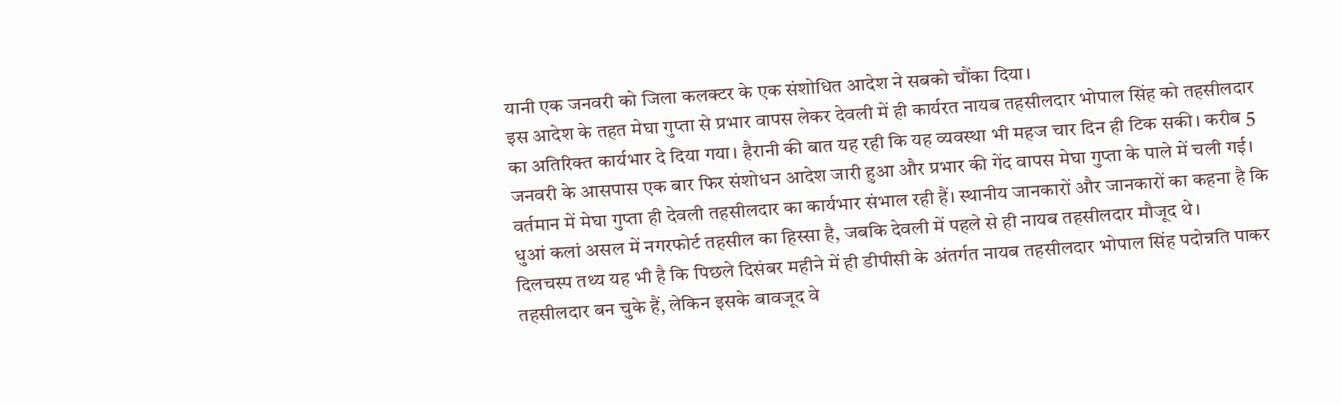यानी एक जनवरी को जिला कलक्टर के एक संशोधित आदेश ने सबको चौंका दिया।
इस आदेश के तहत मेघा गुप्ता से प्रभार वापस लेकर देवली में ही कार्यरत नायब तहसीलदार भोपाल सिंह को तहसीलदार का अतिरिक्त कार्यभार दे दिया गया। हैरानी की बात यह रही कि यह व्यवस्था भी महज चार दिन ही टिक सकी। करीब 5 जनवरी के आसपास एक बार फिर संशोधन आदेश जारी हुआ और प्रभार की गेंद वापस मेघा गुप्ता के पाले में चली गई। वर्तमान में मेघा गुप्ता ही देवली तहसीलदार का कार्यभार संभाल रही हैं। स्थानीय जानकारों और जानकारों का कहना है कि धुआं कलां असल में नगरफोर्ट तहसील का हिस्सा है, जबकि देवली में पहले से ही नायब तहसीलदार मौजूद थे।
दिलचस्प तथ्य यह भी है कि पिछले दिसंबर महीने में ही डीपीसी के अंतर्गत नायब तहसीलदार भोपाल सिंह पदोन्नति पाकर तहसीलदार बन चुके हैं, लेकिन इसके बावजूद वे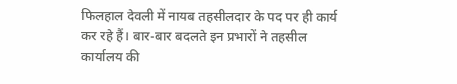फिलहाल देवली में नायब तहसीलदार के पद पर ही कार्य कर रहे हैं। बार-बार बदलते इन प्रभारों ने तहसील कार्यालय की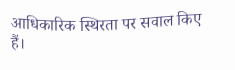आधिकारिक स्थिरता पर सवाल किए हैं।